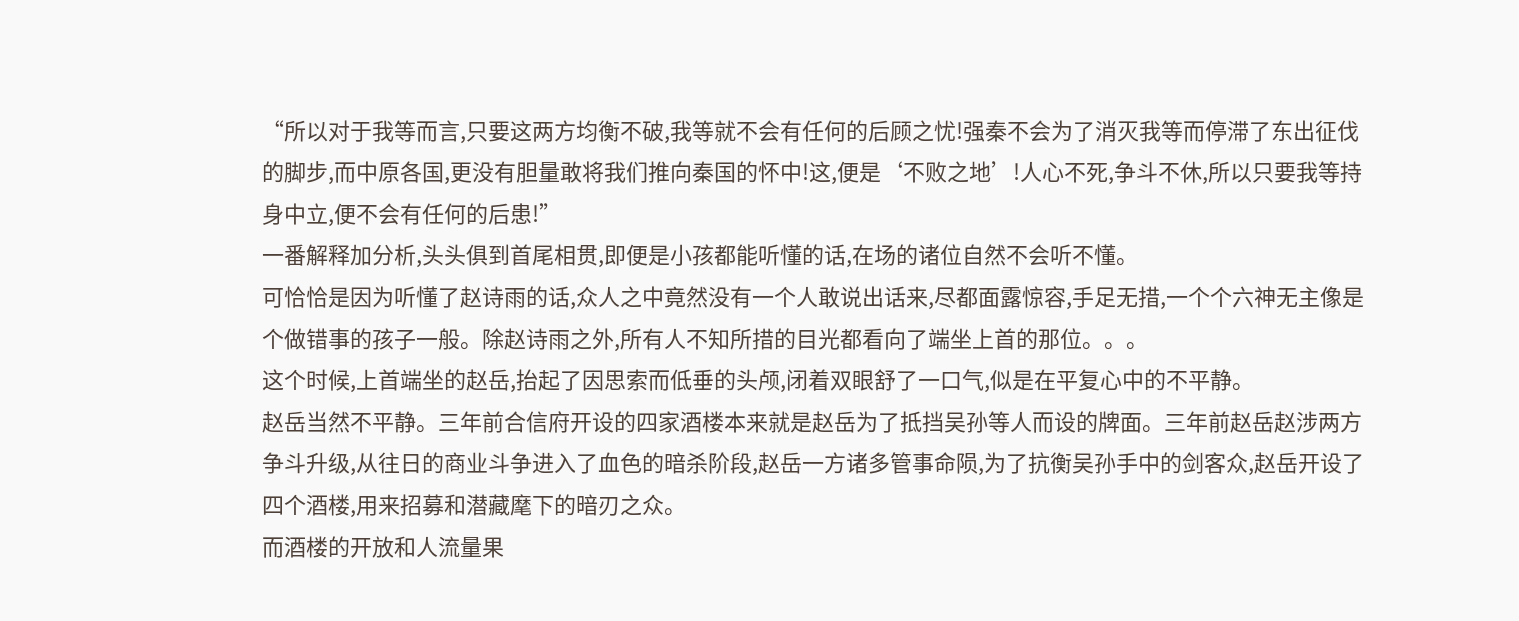“所以对于我等而言,只要这两方均衡不破,我等就不会有任何的后顾之忧!强秦不会为了消灭我等而停滞了东出征伐的脚步,而中原各国,更没有胆量敢将我们推向秦国的怀中!这,便是‘不败之地’!人心不死,争斗不休,所以只要我等持身中立,便不会有任何的后患!”
一番解释加分析,头头俱到首尾相贯,即便是小孩都能听懂的话,在场的诸位自然不会听不懂。
可恰恰是因为听懂了赵诗雨的话,众人之中竟然没有一个人敢说出话来,尽都面露惊容,手足无措,一个个六神无主像是个做错事的孩子一般。除赵诗雨之外,所有人不知所措的目光都看向了端坐上首的那位。。。
这个时候,上首端坐的赵岳,抬起了因思索而低垂的头颅,闭着双眼舒了一口气,似是在平复心中的不平静。
赵岳当然不平静。三年前合信府开设的四家酒楼本来就是赵岳为了抵挡吴孙等人而设的牌面。三年前赵岳赵涉两方争斗升级,从往日的商业斗争进入了血色的暗杀阶段,赵岳一方诸多管事命陨,为了抗衡吴孙手中的剑客众,赵岳开设了四个酒楼,用来招募和潜藏麾下的暗刃之众。
而酒楼的开放和人流量果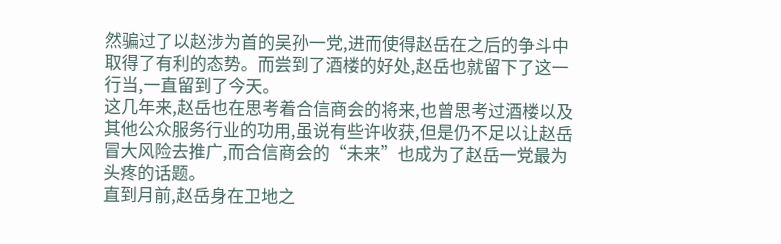然骗过了以赵涉为首的吴孙一党,进而使得赵岳在之后的争斗中取得了有利的态势。而尝到了酒楼的好处,赵岳也就留下了这一行当,一直留到了今天。
这几年来,赵岳也在思考着合信商会的将来,也曾思考过酒楼以及其他公众服务行业的功用,虽说有些许收获,但是仍不足以让赵岳冒大风险去推广,而合信商会的“未来”也成为了赵岳一党最为头疼的话题。
直到月前,赵岳身在卫地之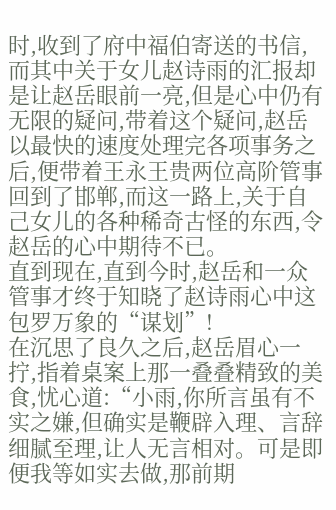时,收到了府中福伯寄送的书信,而其中关于女儿赵诗雨的汇报却是让赵岳眼前一亮,但是心中仍有无限的疑问,带着这个疑问,赵岳以最快的速度处理完各项事务之后,便带着王永王贵两位高阶管事回到了邯郸,而这一路上,关于自己女儿的各种稀奇古怪的东西,令赵岳的心中期待不已。
直到现在,直到今时,赵岳和一众管事才终于知晓了赵诗雨心中这包罗万象的“谋划”!
在沉思了良久之后,赵岳眉心一拧,指着桌案上那一叠叠精致的美食,忧心道:“小雨,你所言虽有不实之嫌,但确实是鞭辟入理、言辞细腻至理,让人无言相对。可是即便我等如实去做,那前期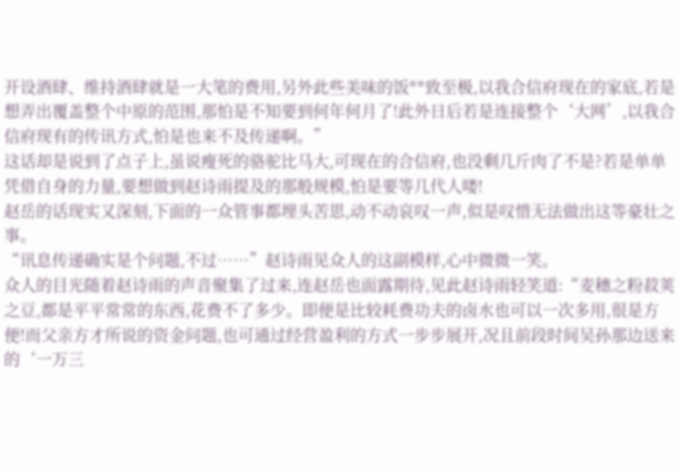开设酒肆、维持酒肆就是一大笔的费用,另外此些美味的饭**致至极,以我合信府现在的家底,若是想弄出覆盖整个中原的范围,那怕是不知要到何年何月了!此外日后若是连接整个‘大网’,以我合信府现有的传讯方式,怕是也来不及传递啊。”
这话却是说到了点子上,虽说瘦死的骆驼比马大,可现在的合信府,也没剩几斤肉了不是?若是单单凭借自身的力量,要想做到赵诗雨提及的那般规模,怕是要等几代人喽!
赵岳的话现实又深刻,下面的一众管事都埋头苦思,动不动哀叹一声,似是叹惜无法做出这等豪壮之事。
“讯息传递确实是个问题,不过……”赵诗雨见众人的这副模样,心中微微一笑。
众人的目光随着赵诗雨的声音聚集了过来,连赵岳也面露期待,见此赵诗雨轻笑道:“麦穗之粉菽荚之豆,都是平平常常的东西,花费不了多少。即便是比较耗费功夫的卤水也可以一次多用,很是方便!而父亲方才所说的资金问题,也可通过经营盈利的方式一步步展开,况且前段时间吴孙那边送来的‘一万三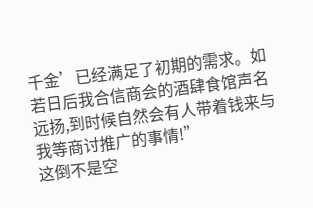千金’已经满足了初期的需求。如若日后我合信商会的酒肆食馆声名远扬,到时候自然会有人带着钱来与我等商讨推广的事情!”
这倒不是空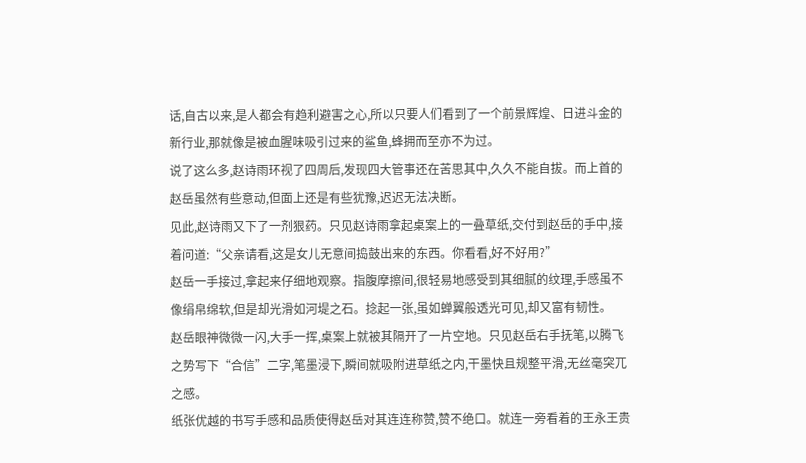话,自古以来,是人都会有趋利避害之心,所以只要人们看到了一个前景辉煌、日进斗金的新行业,那就像是被血腥味吸引过来的鲨鱼,蜂拥而至亦不为过。
说了这么多,赵诗雨环视了四周后,发现四大管事还在苦思其中,久久不能自拔。而上首的赵岳虽然有些意动,但面上还是有些犹豫,迟迟无法决断。
见此,赵诗雨又下了一剂狠药。只见赵诗雨拿起桌案上的一叠草纸,交付到赵岳的手中,接着问道:“父亲请看,这是女儿无意间捣鼓出来的东西。你看看,好不好用?”
赵岳一手接过,拿起来仔细地观察。指腹摩擦间,很轻易地感受到其细腻的纹理,手感虽不像绢帛绵软,但是却光滑如河堤之石。捻起一张,虽如蝉翼般透光可见,却又富有韧性。
赵岳眼神微微一闪,大手一挥,桌案上就被其隔开了一片空地。只见赵岳右手抚笔,以腾飞之势写下“合信”二字,笔墨浸下,瞬间就吸附进草纸之内,干墨快且规整平滑,无丝毫突兀之感。
纸张优越的书写手感和品质使得赵岳对其连连称赞,赞不绝口。就连一旁看着的王永王贵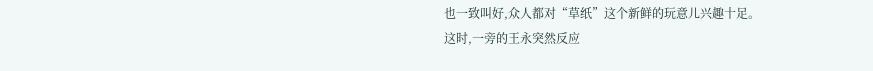也一致叫好,众人都对“草纸”这个新鲜的玩意儿兴趣十足。
这时,一旁的王永突然反应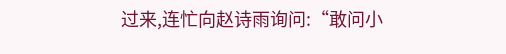过来,连忙向赵诗雨询问:“敢问小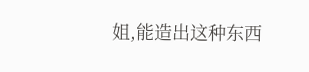姐,能造出这种东西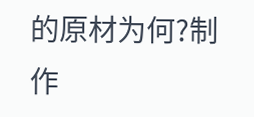的原材为何?制作